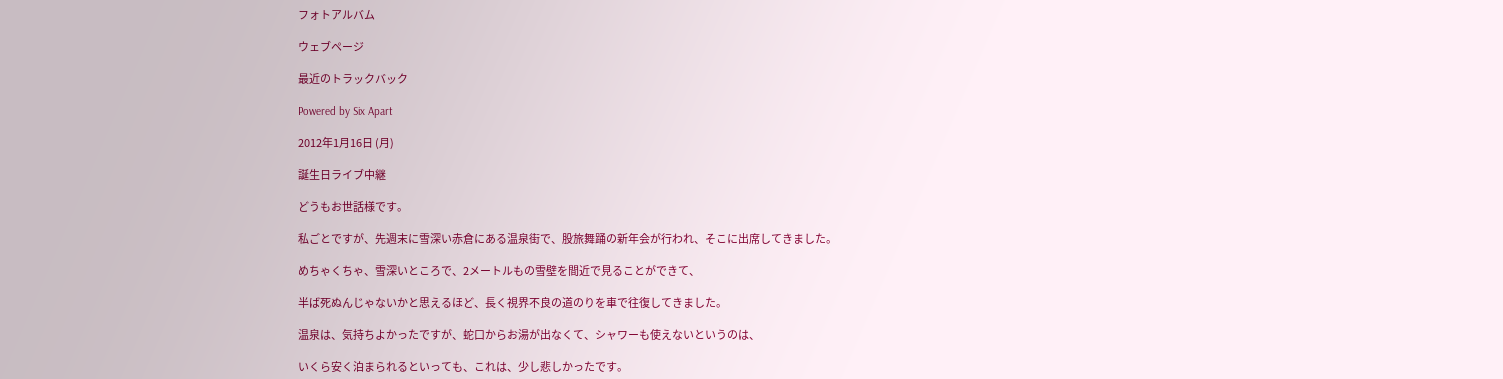フォトアルバム

ウェブページ

最近のトラックバック

Powered by Six Apart

2012年1月16日 (月)

誕生日ライブ中継

どうもお世話様です。

私ごとですが、先週末に雪深い赤倉にある温泉街で、股旅舞踊の新年会が行われ、そこに出席してきました。

めちゃくちゃ、雪深いところで、2メートルもの雪壁を間近で見ることができて、

半ば死ぬんじゃないかと思えるほど、長く視界不良の道のりを車で往復してきました。

温泉は、気持ちよかったですが、蛇口からお湯が出なくて、シャワーも使えないというのは、

いくら安く泊まられるといっても、これは、少し悲しかったです。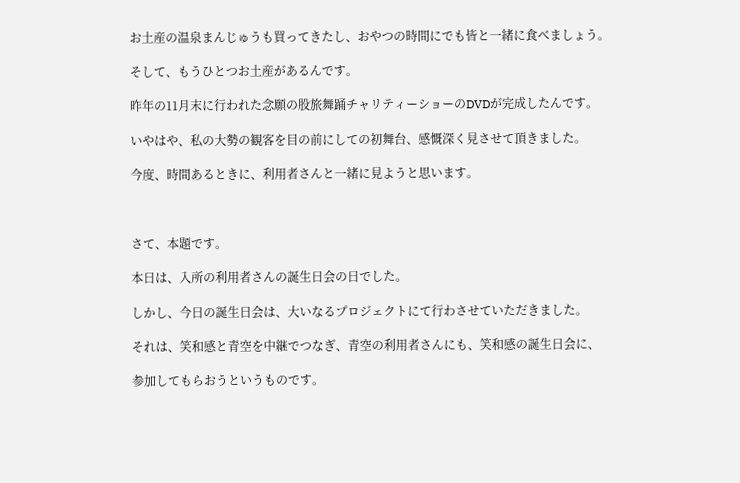お土産の温泉まんじゅうも買ってきたし、おやつの時間にでも皆と一緒に食べましょう。

そして、もうひとつお土産があるんです。

昨年の11月末に行われた念願の股旅舞踊チャリティーショーのDVDが完成したんです。

いやはや、私の大勢の観客を目の前にしての初舞台、感慨深く見させて頂きました。

今度、時間あるときに、利用者さんと一緒に見ようと思います。



さて、本題です。

本日は、入所の利用者さんの誕生日会の日でした。

しかし、今日の誕生日会は、大いなるプロジェクトにて行わさせていただきました。

それは、笑和感と青空を中継でつなぎ、青空の利用者さんにも、笑和感の誕生日会に、

参加してもらおうというものです。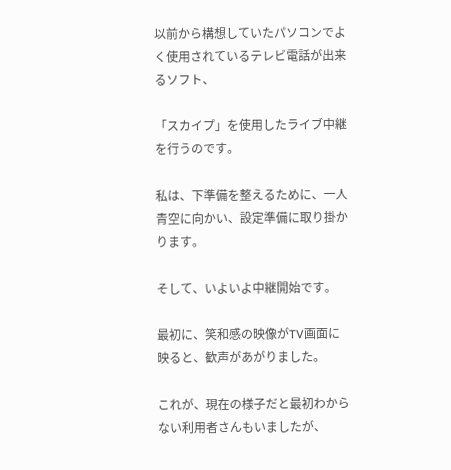以前から構想していたパソコンでよく使用されているテレビ電話が出来るソフト、

「スカイプ」を使用したライブ中継を行うのです。

私は、下準備を整えるために、一人青空に向かい、設定準備に取り掛かります。

そして、いよいよ中継開始です。

最初に、笑和感の映像がTV画面に映ると、歓声があがりました。

これが、現在の様子だと最初わからない利用者さんもいましたが、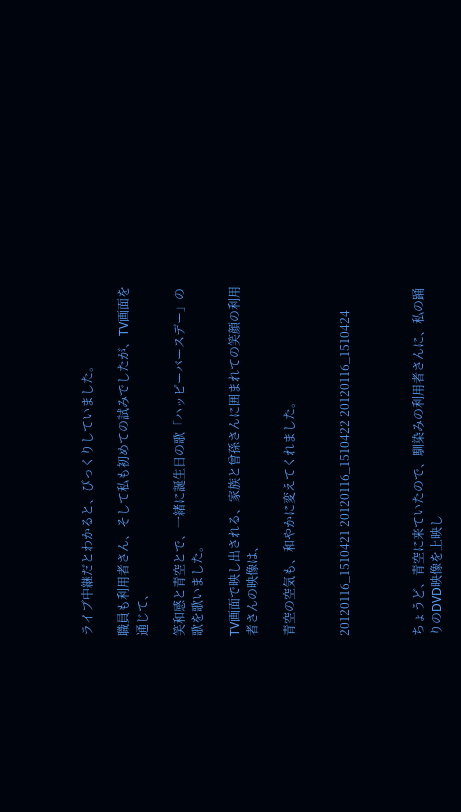ライブ中継だとわかると、びっくりしていました。

職員も利用者さん、そして私も初めての試みでしたが、TV画面を通じて、

笑和感と青空とで、一緒に誕生日の歌「ハッピーバースデー」の歌を歌いました。

TV画面で映し出される、家族と曾孫さんに囲まれての笑顔の利用者さんの映像は、

青空の空気も、和やかに変えてくれました。


20120116_1510421 20120116_1510422 20120116_1510424



ちょうど、青空に来ていたので、馴染みの利用者さんに、私の踊りのDVD映像を上映し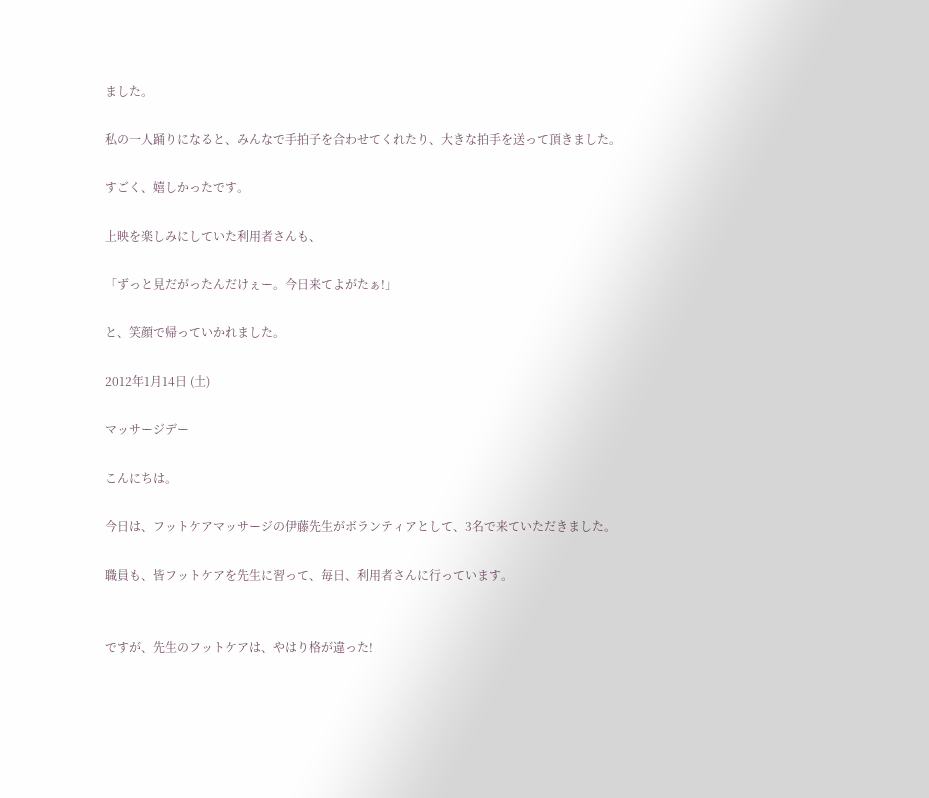ました。

私の一人踊りになると、みんなで手拍子を合わせてくれたり、大きな拍手を送って頂きました。

すごく、嬉しかったです。

上映を楽しみにしていた利用者さんも、

「ずっと見だがったんだけぇー。今日来てよがたぁ!」

と、笑顔で帰っていかれました。

2012年1月14日 (土)

マッサージデー

こんにちは。

今日は、フットケアマッサージの伊藤先生がボランティアとして、3名で来ていただきました。

職員も、皆フットケアを先生に習って、毎日、利用者さんに行っています。


ですが、先生のフットケアは、やはり格が違った!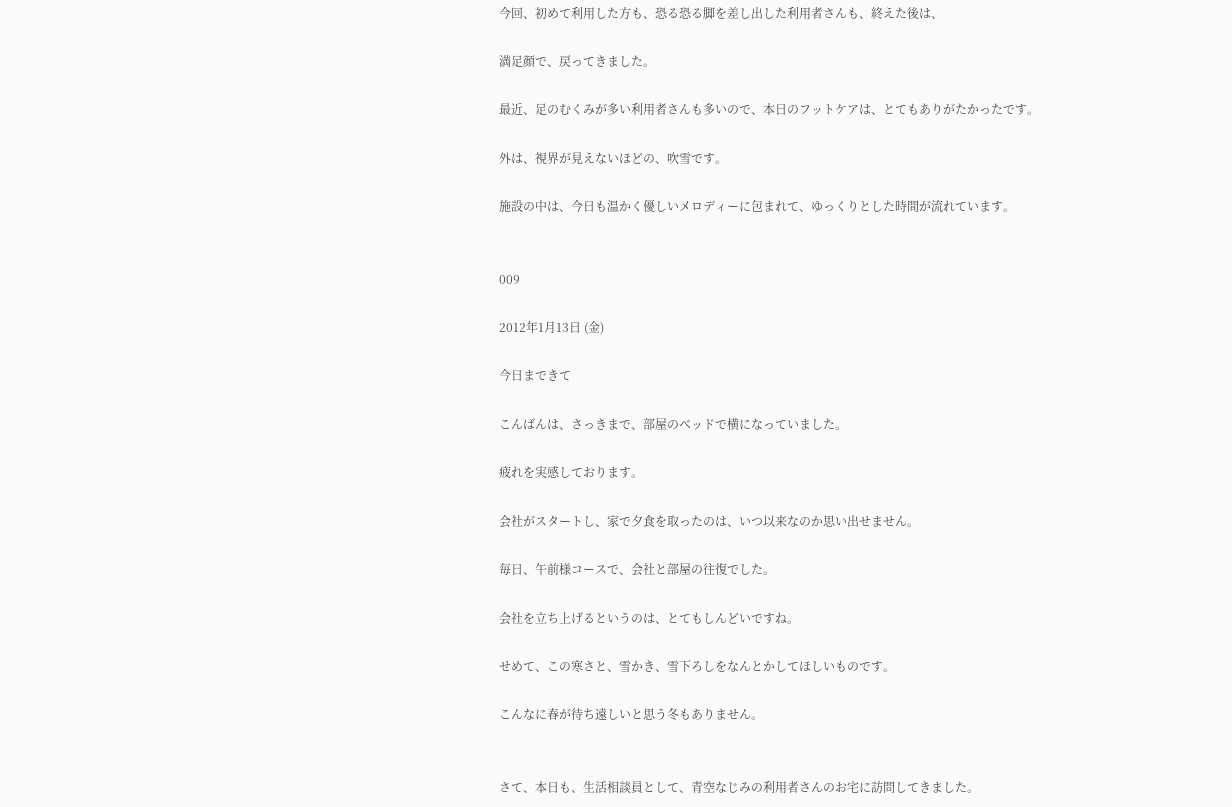今回、初めて利用した方も、恐る恐る脚を差し出した利用者さんも、終えた後は、

満足顔で、戻ってきました。

最近、足のむくみが多い利用者さんも多いので、本日のフットケアは、とてもありがたかったです。

外は、視界が見えないほどの、吹雪です。

施設の中は、今日も温かく優しいメロディーに包まれて、ゆっくりとした時間が流れています。


009

2012年1月13日 (金)

今日まできて

こんばんは、さっきまで、部屋のベッドで横になっていました。

疲れを実感しております。

会社がスタートし、家で夕食を取ったのは、いつ以来なのか思い出せません。

毎日、午前様コースで、会社と部屋の往復でした。

会社を立ち上げるというのは、とてもしんどいですね。

せめて、この寒さと、雪かき、雪下ろしをなんとかしてほしいものです。

こんなに春が待ち遠しいと思う冬もありません。


さて、本日も、生活相談員として、青空なじみの利用者さんのお宅に訪問してきました。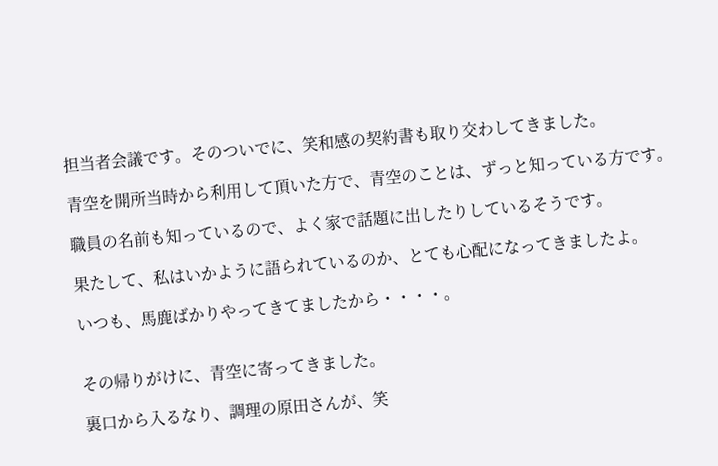担当者会議です。そのついでに、笑和感の契約書も取り交わしてきました。

青空を開所当時から利用して頂いた方で、青空のことは、ずっと知っている方です。

職員の名前も知っているので、よく家で話題に出したりしているそうです。

果たして、私はいかように語られているのか、とても心配になってきましたよ。

いつも、馬鹿ばかりやってきてましたから・・・・。


その帰りがけに、青空に寄ってきました。

裏口から入るなり、調理の原田さんが、笑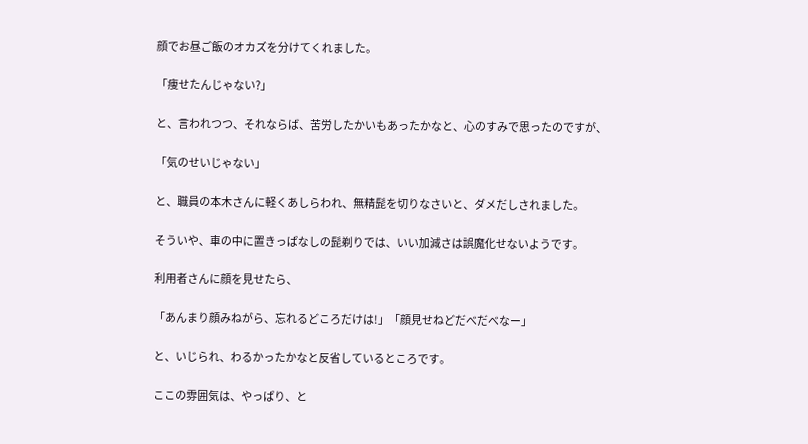顔でお昼ご飯のオカズを分けてくれました。

「痩せたんじゃない?」

と、言われつつ、それならば、苦労したかいもあったかなと、心のすみで思ったのですが、

「気のせいじゃない」

と、職員の本木さんに軽くあしらわれ、無精髭を切りなさいと、ダメだしされました。

そういや、車の中に置きっぱなしの髭剃りでは、いい加減さは誤魔化せないようです。

利用者さんに顔を見せたら、

「あんまり顔みねがら、忘れるどころだけは!」「顔見せねどだべだべなー」

と、いじられ、わるかったかなと反省しているところです。

ここの雰囲気は、やっぱり、と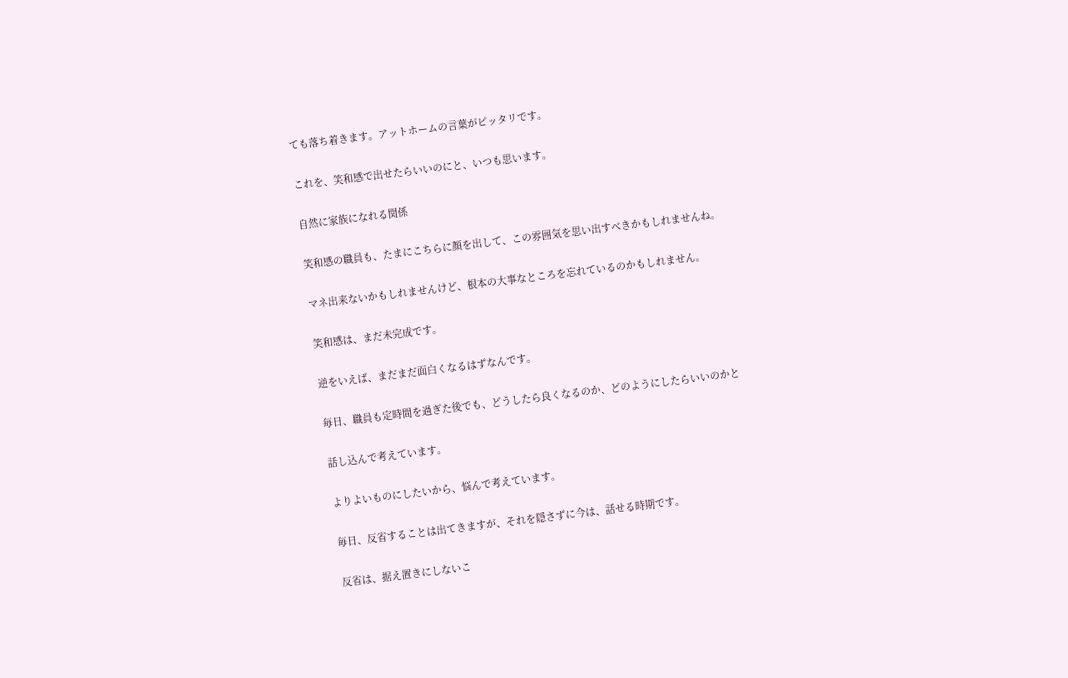ても落ち着きます。アットホームの言葉がピッタリです。

これを、笑和感で出せたらいいのにと、いつも思います。

自然に家族になれる関係

笑和感の職員も、たまにこちらに顔を出して、この雰囲気を思い出すべきかもしれませんね。

マネ出来ないかもしれませんけど、根本の大事なところを忘れているのかもしれません。

笑和感は、まだ未完成です。

逆をいえば、まだまだ面白くなるはずなんです。

毎日、職員も定時間を過ぎた後でも、どうしたら良くなるのか、どのようにしたらいいのかと

話し込んで考えています。

よりよいものにしたいから、悩んで考えています。

毎日、反省することは出てきますが、それを隠さずに今は、話せる時期です。

反省は、据え置きにしないこ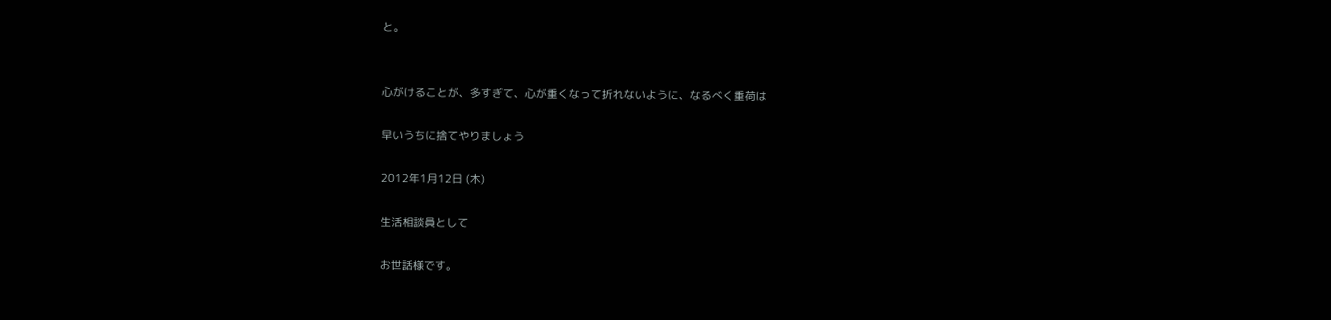と。


心がけることが、多すぎて、心が重くなって折れないように、なるべく重荷は

早いうちに捨てやりましょう

2012年1月12日 (木)

生活相談員として

お世話様です。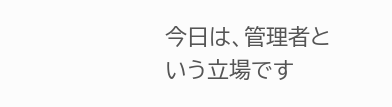今日は、管理者という立場です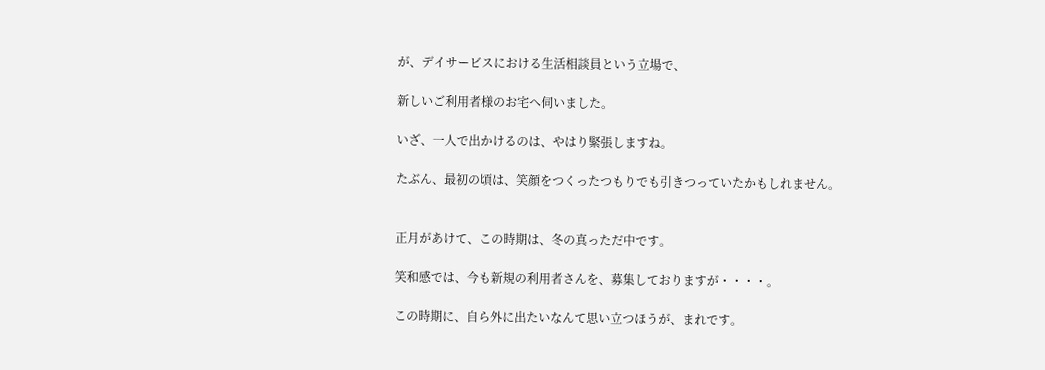が、デイサービスにおける生活相談員という立場で、

新しいご利用者様のお宅へ伺いました。

いざ、一人で出かけるのは、やはり緊張しますね。

たぶん、最初の頃は、笑顔をつくったつもりでも引きつっていたかもしれません。


正月があけて、この時期は、冬の真っただ中です。

笑和感では、今も新規の利用者さんを、募集しておりますが・・・・。

この時期に、自ら外に出たいなんて思い立つほうが、まれです。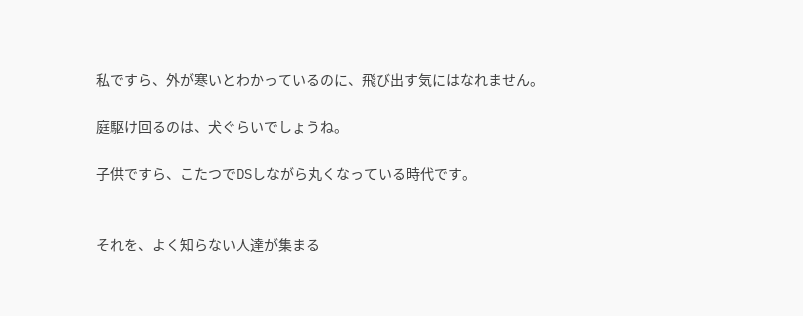私ですら、外が寒いとわかっているのに、飛び出す気にはなれません。

庭駆け回るのは、犬ぐらいでしょうね。

子供ですら、こたつでDSしながら丸くなっている時代です。


それを、よく知らない人達が集まる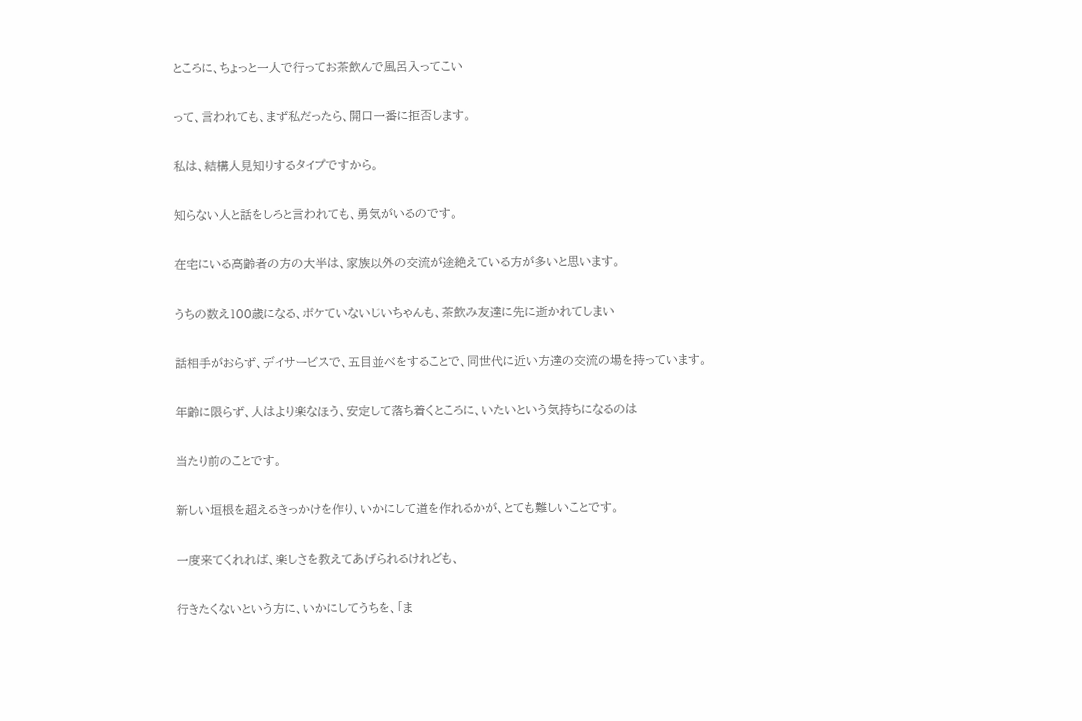ところに、ちょっと一人で行ってお茶飲んで風呂入ってこい

って、言われても、まず私だったら、開口一番に拒否します。

私は、結構人見知りするタイプですから。

知らない人と話をしろと言われても、勇気がいるのです。

在宅にいる高齢者の方の大半は、家族以外の交流が途絶えている方が多いと思います。

うちの数え100歳になる、ボケていないじいちゃんも、茶飲み友達に先に逝かれてしまい

話相手がおらず、デイサービスで、五目並べをすることで、同世代に近い方達の交流の場を持っています。

年齢に限らず、人はより楽なほう、安定して落ち着くところに、いたいという気持ちになるのは

当たり前のことです。

新しい垣根を超えるきっかけを作り、いかにして道を作れるかが、とても難しいことです。

一度来てくれれば、楽しさを教えてあげられるけれども、

行きたくないという方に、いかにしてうちを、「ま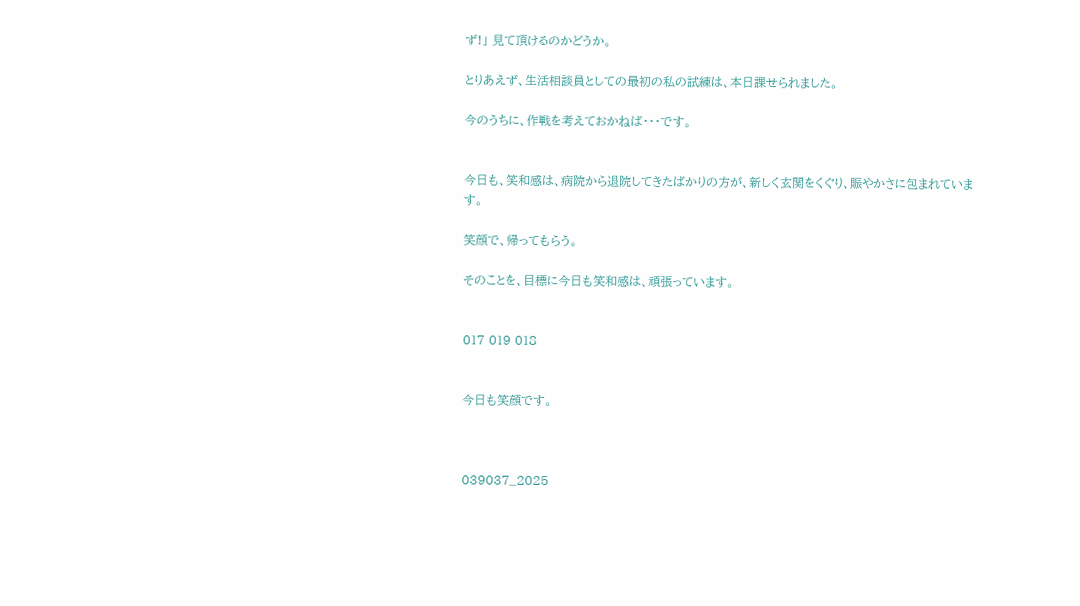ず!」 見て頂けるのかどうか。

とりあえず、生活相談員としての最初の私の試練は、本日課せられました。

今のうちに、作戦を考えておかねば・・・です。


今日も、笑和感は、病院から退院してきたばかりの方が、新しく玄関をくぐり、賑やかさに包まれています。

笑顔で、帰ってもらう。

そのことを、目標に今日も笑和感は、頑張っています。


017 019 018


今日も笑顔です。



039037_2025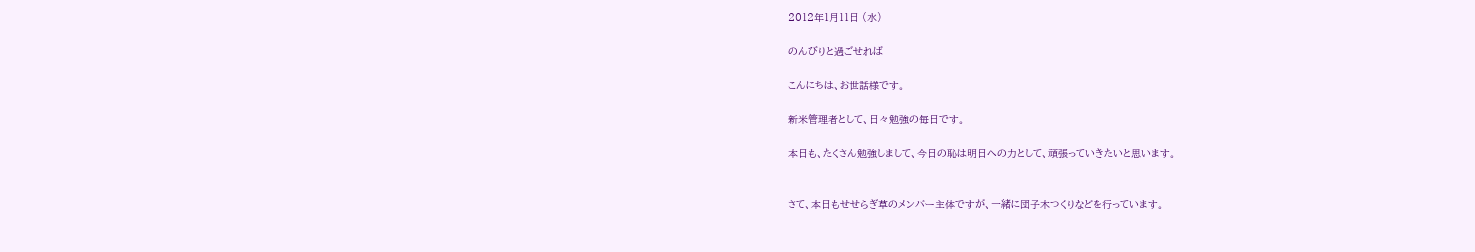2012年1月11日 (水)

のんびりと過ごせれば

こんにちは、お世話様です。

新米管理者として、日々勉強の毎日です。

本日も、たくさん勉強しまして、今日の恥は明日への力として、頑張っていきたいと思います。


さて、本日もせせらぎ草のメンバー主体ですが、一緒に団子木つくりなどを行っています。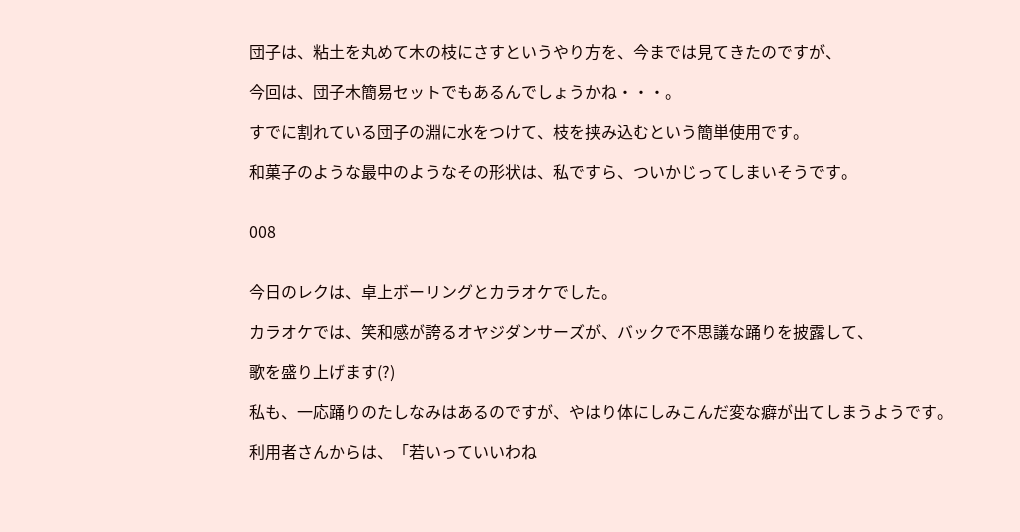団子は、粘土を丸めて木の枝にさすというやり方を、今までは見てきたのですが、

今回は、団子木簡易セットでもあるんでしょうかね・・・。

すでに割れている団子の淵に水をつけて、枝を挟み込むという簡単使用です。

和菓子のような最中のようなその形状は、私ですら、ついかじってしまいそうです。


008


今日のレクは、卓上ボーリングとカラオケでした。

カラオケでは、笑和感が誇るオヤジダンサーズが、バックで不思議な踊りを披露して、

歌を盛り上げます(?)

私も、一応踊りのたしなみはあるのですが、やはり体にしみこんだ変な癖が出てしまうようです。

利用者さんからは、「若いっていいわね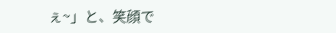ぇ~」と、笑顔で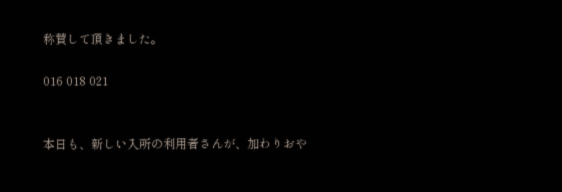称賛して頂きました。

016 018 021


本日も、新しい入所の利用者さんが、加わりおや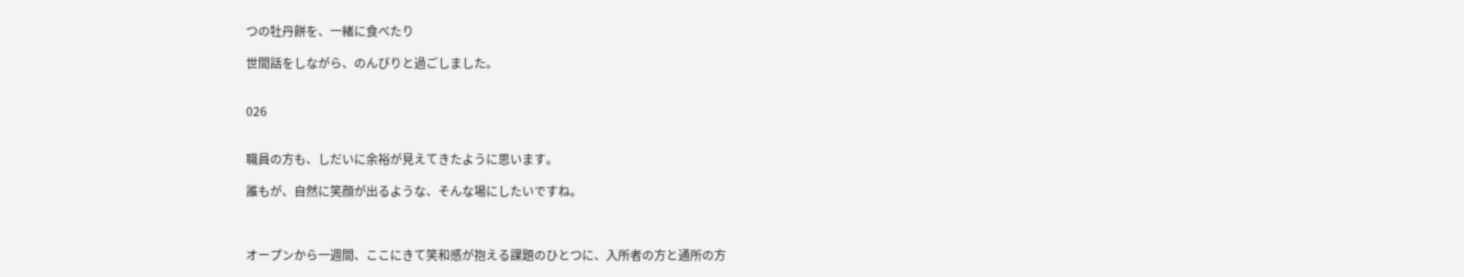つの牡丹餅を、一緒に食べたり

世間話をしながら、のんびりと過ごしました。


026


職員の方も、しだいに余裕が見えてきたように思います。

誰もが、自然に笑顔が出るような、そんな場にしたいですね。



オープンから一週間、ここにきて笑和感が抱える課題のひとつに、入所者の方と通所の方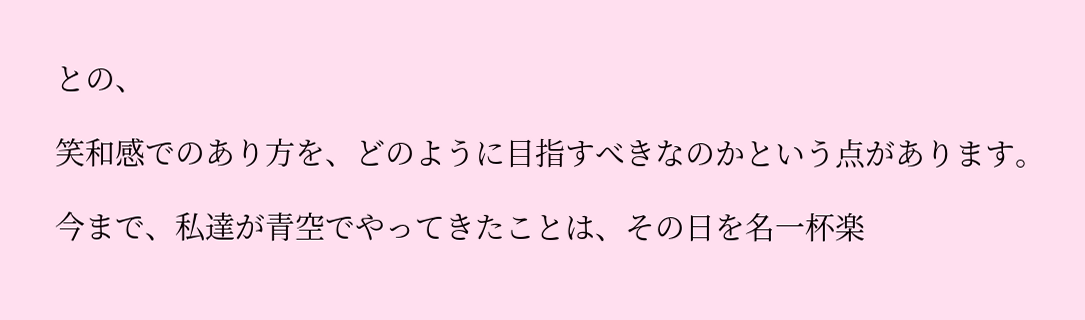との、

笑和感でのあり方を、どのように目指すべきなのかという点があります。

今まで、私達が青空でやってきたことは、その日を名一杯楽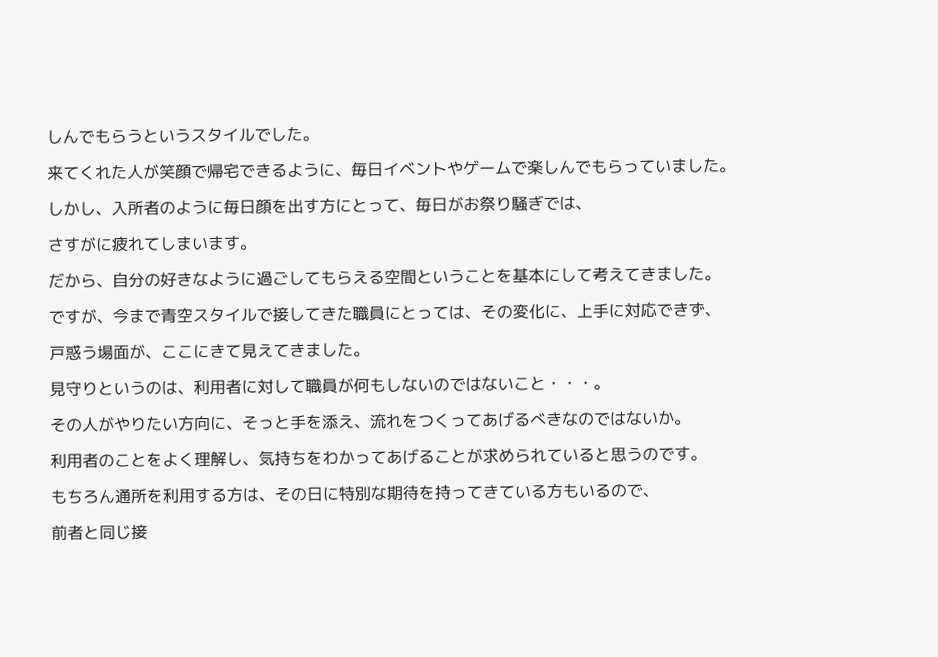しんでもらうというスタイルでした。

来てくれた人が笑顔で帰宅できるように、毎日イベントやゲームで楽しんでもらっていました。

しかし、入所者のように毎日顔を出す方にとって、毎日がお祭り騒ぎでは、

さすがに疲れてしまいます。

だから、自分の好きなように過ごしてもらえる空間ということを基本にして考えてきました。

ですが、今まで青空スタイルで接してきた職員にとっては、その変化に、上手に対応できず、

戸惑う場面が、ここにきて見えてきました。

見守りというのは、利用者に対して職員が何もしないのではないこと・・・。

その人がやりたい方向に、そっと手を添え、流れをつくってあげるべきなのではないか。

利用者のことをよく理解し、気持ちをわかってあげることが求められていると思うのです。

もちろん通所を利用する方は、その日に特別な期待を持ってきている方もいるので、

前者と同じ接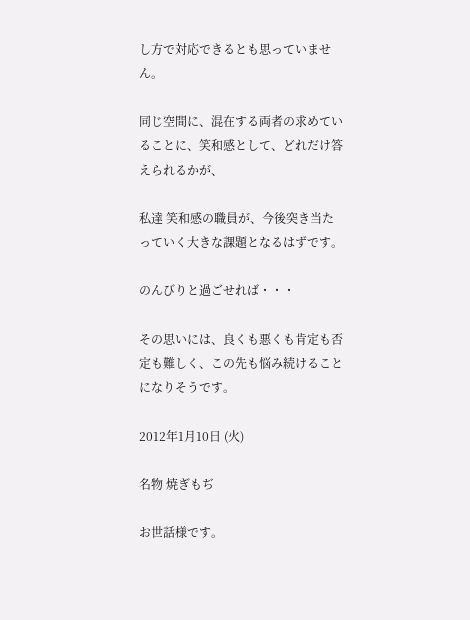し方で対応できるとも思っていません。

同じ空間に、混在する両者の求めていることに、笑和感として、どれだけ答えられるかが、

私達 笑和感の職員が、今後突き当たっていく大きな課題となるはずです。

のんびりと過ごせれば・・・

その思いには、良くも悪くも肯定も否定も難しく、この先も悩み続けることになりそうです。

2012年1月10日 (火)

名物 焼ぎもぢ

お世話様です。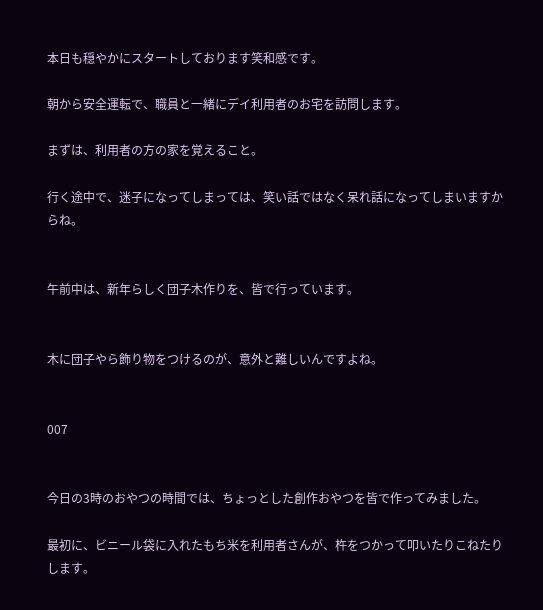本日も穏やかにスタートしております笑和感です。

朝から安全運転で、職員と一緒にデイ利用者のお宅を訪問します。

まずは、利用者の方の家を覚えること。

行く途中で、迷子になってしまっては、笑い話ではなく呆れ話になってしまいますからね。


午前中は、新年らしく団子木作りを、皆で行っています。


木に団子やら飾り物をつけるのが、意外と難しいんですよね。


007


今日の3時のおやつの時間では、ちょっとした創作おやつを皆で作ってみました。

最初に、ビニール袋に入れたもち米を利用者さんが、杵をつかって叩いたりこねたりします。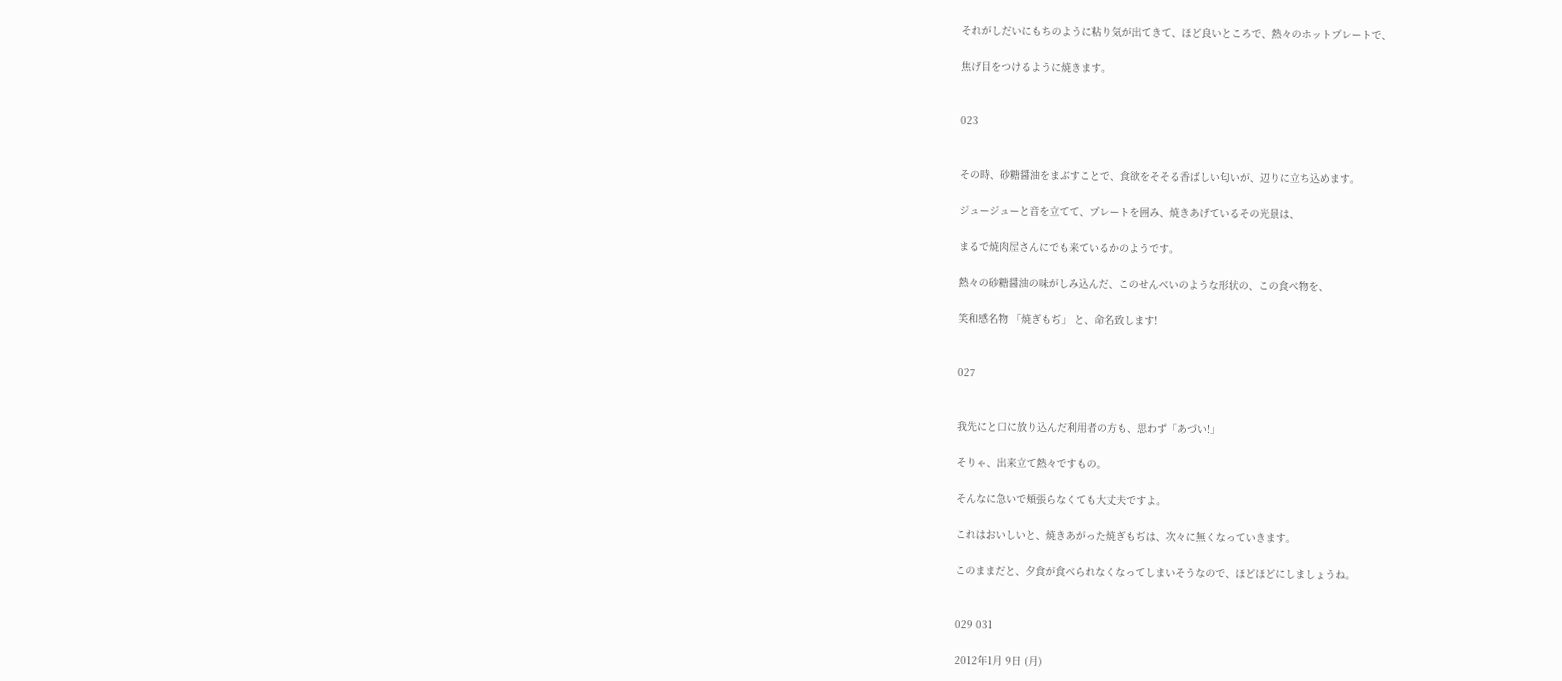それがしだいにもちのように粘り気が出てきて、ほど良いところで、熱々のホットプレートで、

焦げ目をつけるように焼きます。


023


その時、砂糖醤油をまぶすことで、食欲をそそる香ばしい匂いが、辺りに立ち込めます。

ジュージューと音を立てて、プレートを囲み、焼きあげているその光景は、

まるで焼肉屋さんにでも来ているかのようです。

熱々の砂糖醤油の味がしみ込んだ、このせんべいのような形状の、この食べ物を、

笑和感名物 「焼ぎもぢ」 と、命名致します!


027


我先にと口に放り込んだ利用者の方も、思わず「あづい!」

そりゃ、出来立て熱々ですもの。

そんなに急いで頬張らなくても大丈夫ですよ。

これはおいしいと、焼きあがった焼ぎもぢは、次々に無くなっていきます。

このままだと、夕食が食べられなくなってしまいそうなので、ほどほどにしましょうね。


029 031

2012年1月 9日 (月)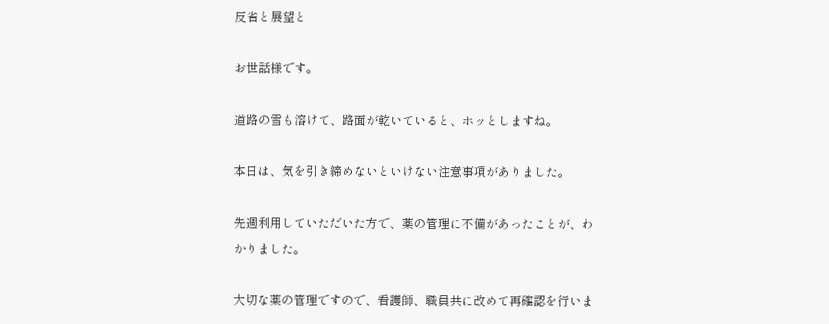反省と展望と

お世話様です。

道路の雪も溶けて、路面が乾いていると、ホッとしますね。

本日は、気を引き締めないといけない注意事項がありました。

先週利用していただいた方で、薬の管理に不備があったことが、わかりました。

大切な薬の管理ですので、看護師、職員共に改めて再確認を行いま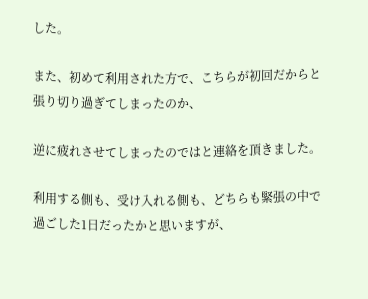した。

また、初めて利用された方で、こちらが初回だからと張り切り過ぎてしまったのか、

逆に疲れさせてしまったのではと連絡を頂きました。

利用する側も、受け入れる側も、どちらも緊張の中で過ごした1日だったかと思いますが、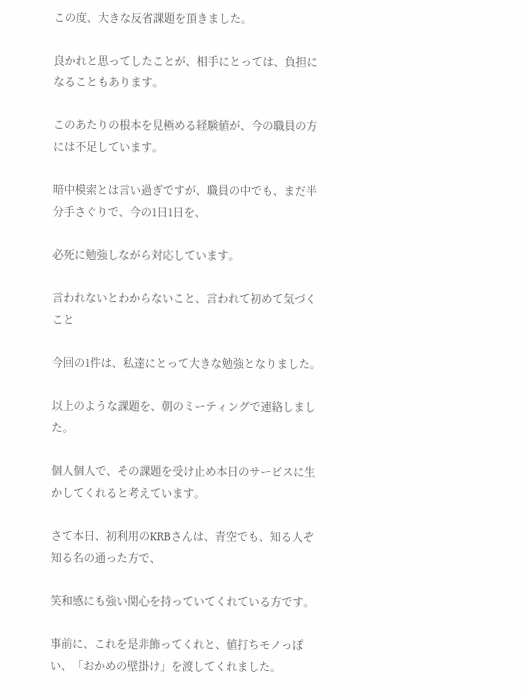この度、大きな反省課題を頂きました。

良かれと思ってしたことが、相手にとっては、負担になることもあります。

このあたりの根本を見極める経験値が、今の職員の方には不足しています。

暗中模索とは言い過ぎですが、職員の中でも、まだ半分手さぐりで、今の1日1日を、

必死に勉強しながら対応しています。

言われないとわからないこと、言われて初めて気づくこと

今回の1件は、私達にとって大きな勉強となりました。

以上のような課題を、朝のミーティングで連絡しました。

個人個人で、その課題を受け止め本日のサービスに生かしてくれると考えています。

さて本日、初利用のKRBさんは、青空でも、知る人ぞ知る名の通った方で、

笑和感にも強い関心を持っていてくれている方です。

事前に、これを是非飾ってくれと、値打ちモノっぽい、「おかめの壁掛け」を渡してくれました。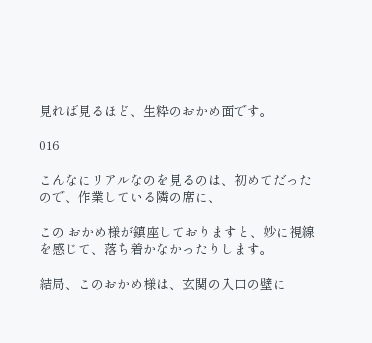見れば見るほど、生粋のおかめ面です。

016

こんなにリアルなのを見るのは、初めてだったので、作業している隣の席に、

この おかめ様が鎮座しておりますと、妙に視線を感じて、落ち着かなかったりします。

結局、このおかめ様は、玄関の入口の壁に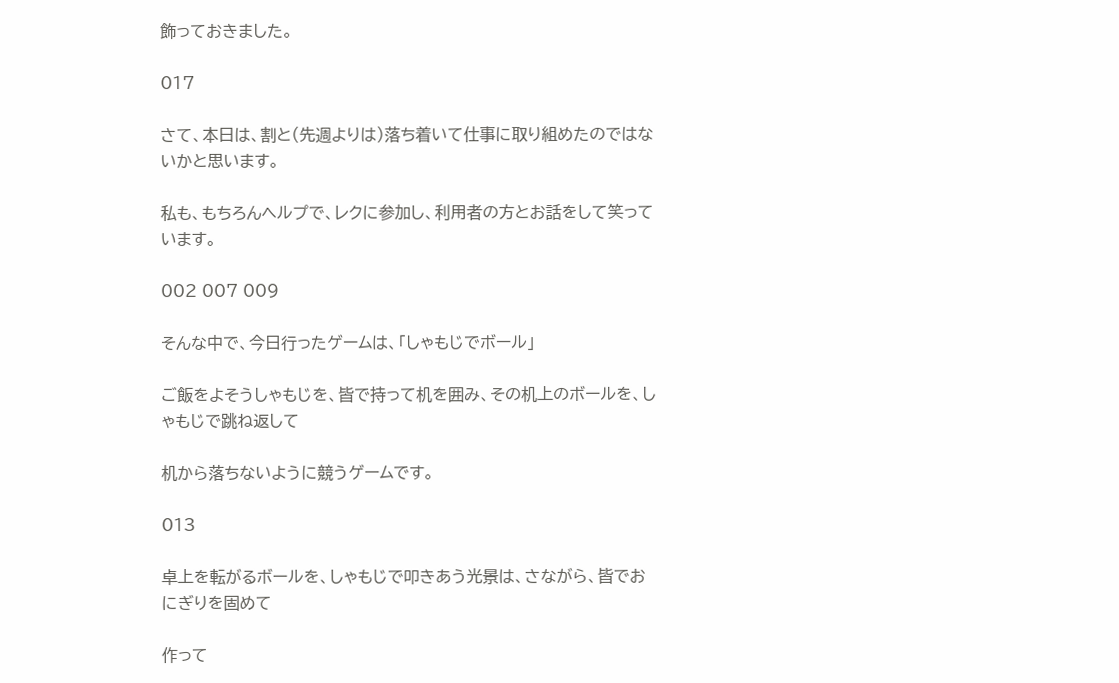飾っておきました。

017

さて、本日は、割と(先週よりは)落ち着いて仕事に取り組めたのではないかと思います。

私も、もちろんヘルプで、レクに参加し、利用者の方とお話をして笑っています。

002 007 009

そんな中で、今日行ったゲームは、「しゃもじでボール」

ご飯をよそうしゃもじを、皆で持って机を囲み、その机上のボールを、しゃもじで跳ね返して

机から落ちないように競うゲームです。

013

卓上を転がるボールを、しゃもじで叩きあう光景は、さながら、皆でおにぎりを固めて

作って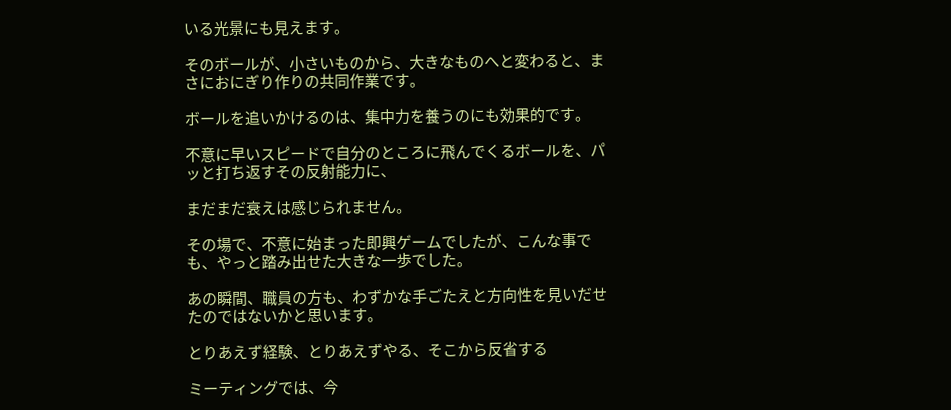いる光景にも見えます。

そのボールが、小さいものから、大きなものへと変わると、まさにおにぎり作りの共同作業です。

ボールを追いかけるのは、集中力を養うのにも効果的です。

不意に早いスピードで自分のところに飛んでくるボールを、パッと打ち返すその反射能力に、

まだまだ衰えは感じられません。

その場で、不意に始まった即興ゲームでしたが、こんな事でも、やっと踏み出せた大きな一歩でした。

あの瞬間、職員の方も、わずかな手ごたえと方向性を見いだせたのではないかと思います。

とりあえず経験、とりあえずやる、そこから反省する

ミーティングでは、今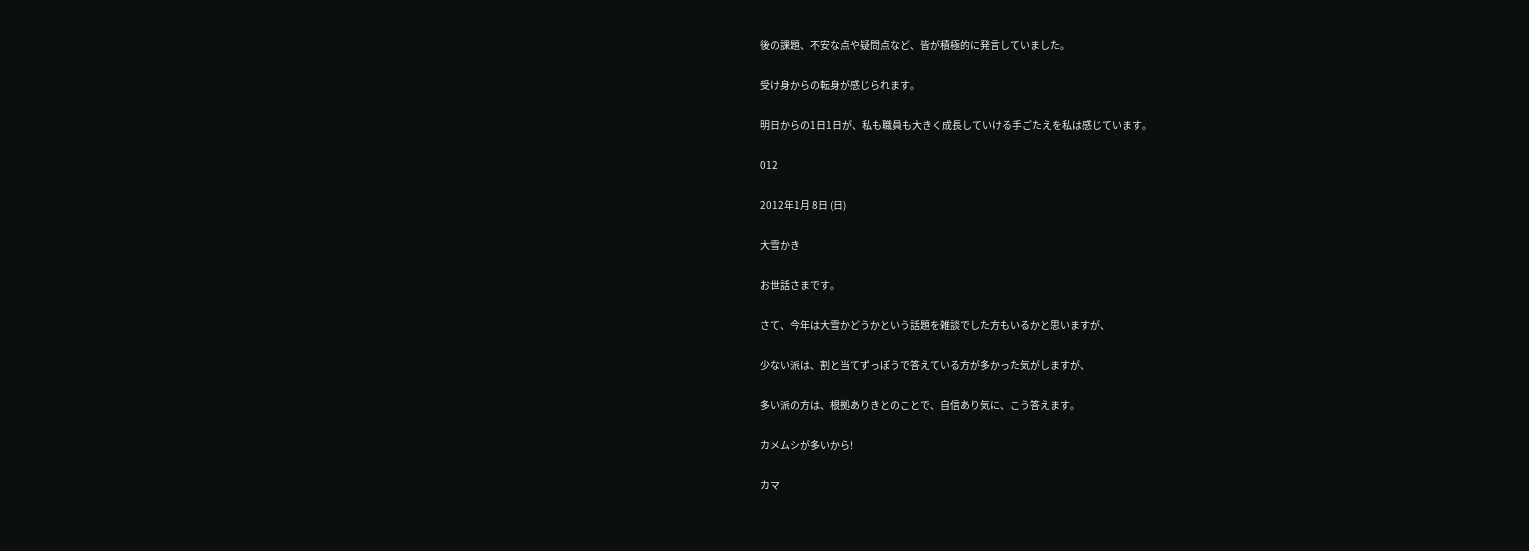後の課題、不安な点や疑問点など、皆が積極的に発言していました。

受け身からの転身が感じられます。

明日からの1日1日が、私も職員も大きく成長していける手ごたえを私は感じています。

012

2012年1月 8日 (日)

大雪かき

お世話さまです。

さて、今年は大雪かどうかという話題を雑談でした方もいるかと思いますが、

少ない派は、割と当てずっぽうで答えている方が多かった気がしますが、

多い派の方は、根拠ありきとのことで、自信あり気に、こう答えます。

カメムシが多いから!

カマ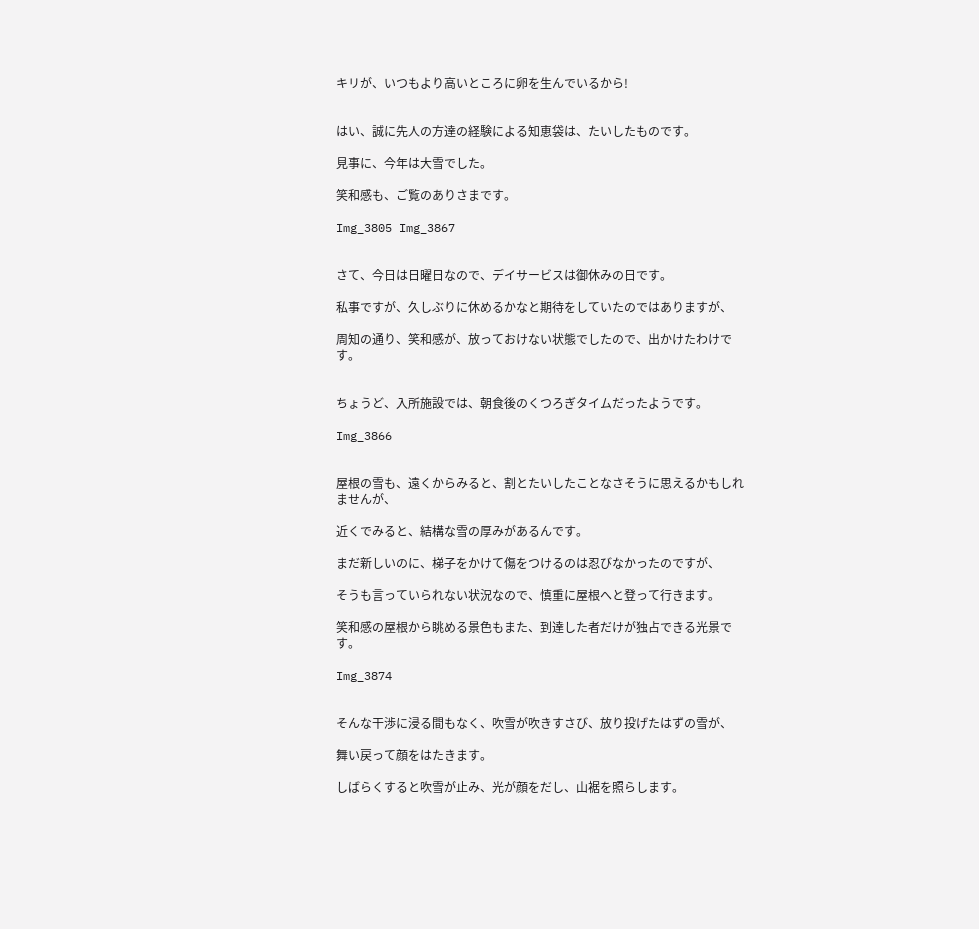キリが、いつもより高いところに卵を生んでいるから!


はい、誠に先人の方達の経験による知恵袋は、たいしたものです。

見事に、今年は大雪でした。

笑和感も、ご覧のありさまです。

Img_3805 Img_3867


さて、今日は日曜日なので、デイサービスは御休みの日です。

私事ですが、久しぶりに休めるかなと期待をしていたのではありますが、

周知の通り、笑和感が、放っておけない状態でしたので、出かけたわけです。


ちょうど、入所施設では、朝食後のくつろぎタイムだったようです。

Img_3866


屋根の雪も、遠くからみると、割とたいしたことなさそうに思えるかもしれませんが、

近くでみると、結構な雪の厚みがあるんです。

まだ新しいのに、梯子をかけて傷をつけるのは忍びなかったのですが、

そうも言っていられない状況なので、慎重に屋根へと登って行きます。

笑和感の屋根から眺める景色もまた、到達した者だけが独占できる光景です。

Img_3874


そんな干渉に浸る間もなく、吹雪が吹きすさび、放り投げたはずの雪が、

舞い戻って顔をはたきます。

しばらくすると吹雪が止み、光が顔をだし、山裾を照らします。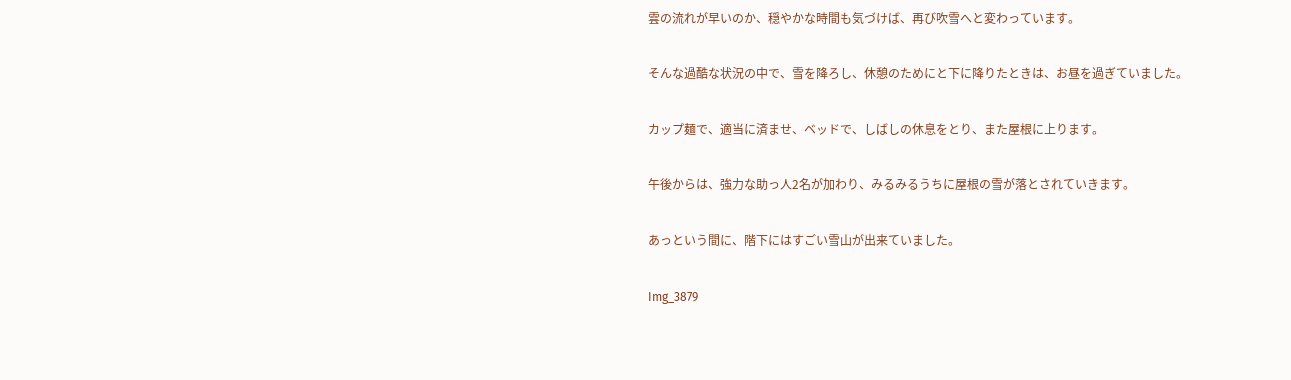雲の流れが早いのか、穏やかな時間も気づけば、再び吹雪へと変わっています。

そんな過酷な状況の中で、雪を降ろし、休憩のためにと下に降りたときは、お昼を過ぎていました。

カップ麺で、適当に済ませ、ベッドで、しばしの休息をとり、また屋根に上ります。

午後からは、強力な助っ人2名が加わり、みるみるうちに屋根の雪が落とされていきます。

あっという間に、階下にはすごい雪山が出来ていました。

Img_3879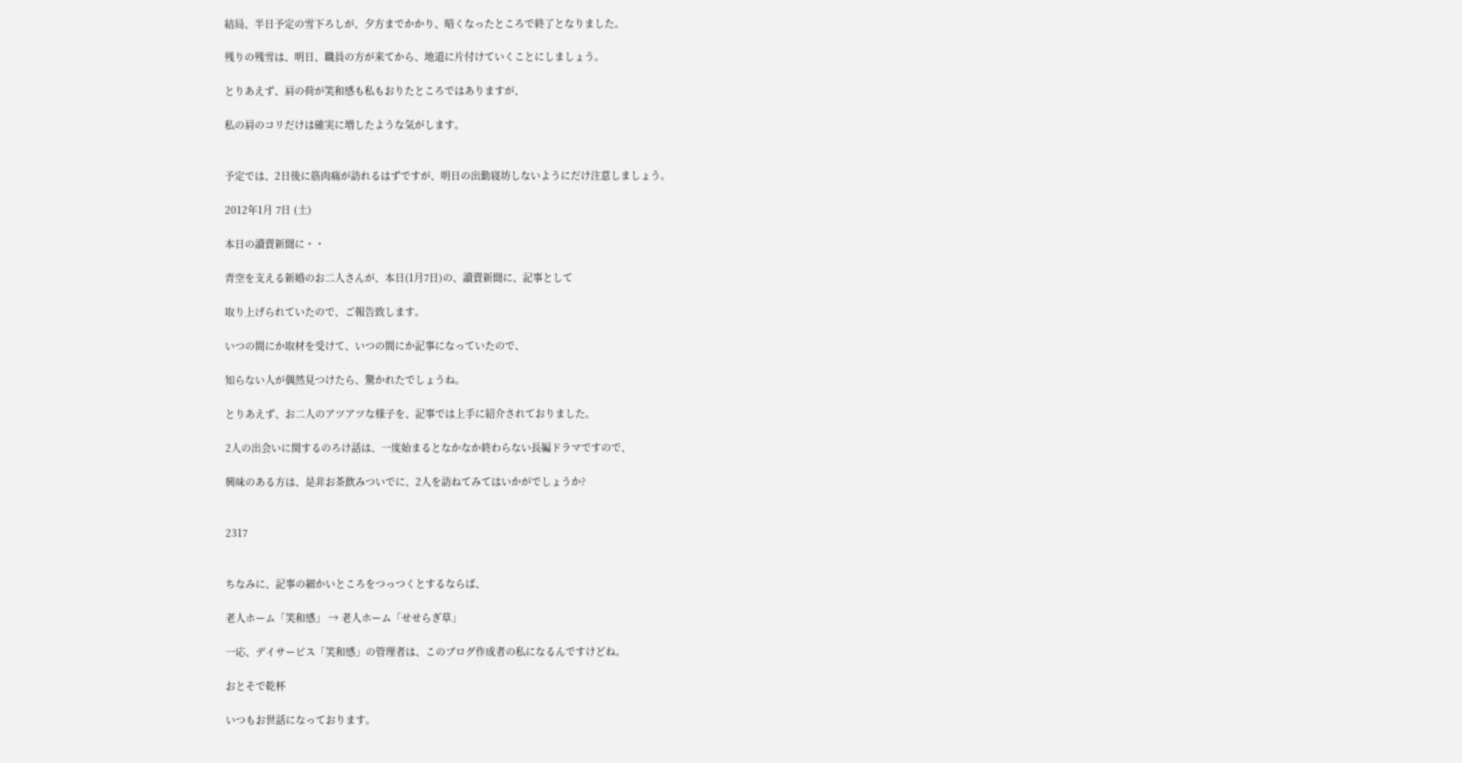結局、半日予定の雪下ろしが、夕方までかかり、暗くなったところで終了となりました。

残りの残雪は、明日、職員の方が来てから、地道に片付けていくことにしましょう。

とりあえず、肩の荷が笑和感も私もおりたところではありますが、

私の肩のコリだけは確実に増したような気がします。


予定では、2日後に筋肉痛が訪れるはずですが、明日の出勤寝坊しないようにだけ注意しましょう。

2012年1月 7日 (土)

本日の讀賣新聞に・・

青空を支える新婚のお二人さんが、本日(1月7日)の、讀賣新聞に、記事として

取り上げられていたので、ご報告致します。

いつの間にか取材を受けて、いつの間にか記事になっていたので、

知らない人が偶然見つけたら、驚かれたでしょうね。

とりあえず、お二人のアツアツな様子を、記事では上手に紹介されておりました。

2人の出会いに関するのろけ話は、一度始まるとなかなか終わらない長編ドラマですので、

興味のある方は、是非お茶飲みついでに、2人を訪ねてみてはいかがでしょうか?


2317


ちなみに、記事の細かいところをつっつくとするならば、

老人ホーム「笑和感」 → 老人ホーム「せせらぎ草」

一応、デイサービス「笑和感」の管理者は、このブログ作成者の私になるんですけどね。

おとそで乾杯

いつもお世話になっております。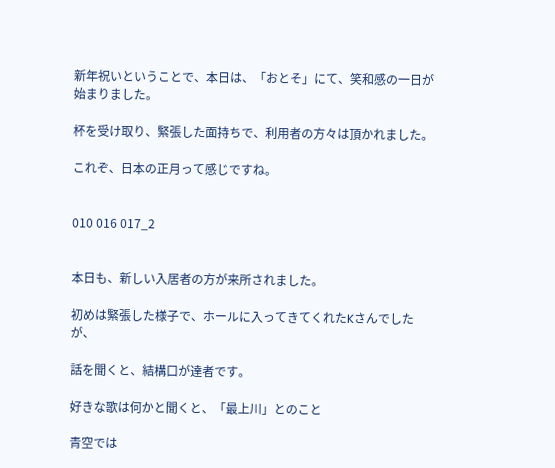新年祝いということで、本日は、「おとそ」にて、笑和感の一日が始まりました。

杯を受け取り、緊張した面持ちで、利用者の方々は頂かれました。

これぞ、日本の正月って感じですね。


010 016 017_2


本日も、新しい入居者の方が来所されました。

初めは緊張した様子で、ホールに入ってきてくれたKさんでしたが、

話を聞くと、結構口が達者です。

好きな歌は何かと聞くと、「最上川」とのこと

青空では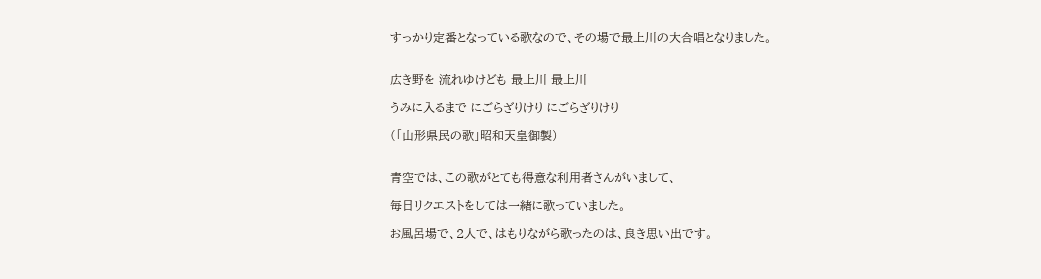すっかり定番となっている歌なので、その場で最上川の大合唱となりました。


広き野を 流れゆけども 最上川 最上川

うみに入るまで にごらざりけり にごらざりけり

(「山形県民の歌」昭和天皇御製)


青空では、この歌がとても得意な利用者さんがいまして、

毎日リクエストをしては一緒に歌っていました。

お風呂場で、2人で、はもりながら歌ったのは、良き思い出です。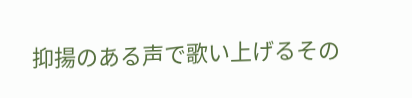抑揚のある声で歌い上げるその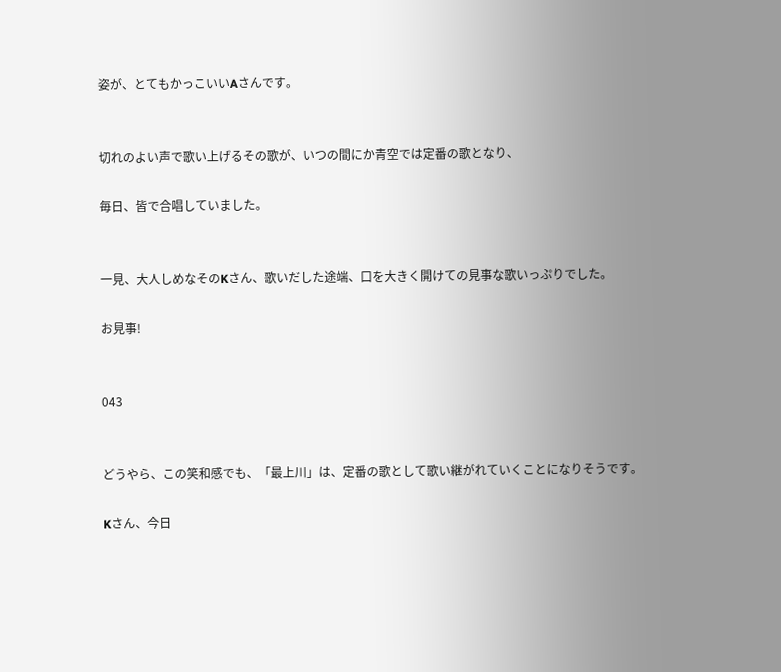姿が、とてもかっこいいAさんです。


切れのよい声で歌い上げるその歌が、いつの間にか青空では定番の歌となり、

毎日、皆で合唱していました。


一見、大人しめなそのKさん、歌いだした途端、口を大きく開けての見事な歌いっぷりでした。

お見事!


043


どうやら、この笑和感でも、「最上川」は、定番の歌として歌い継がれていくことになりそうです。

Kさん、今日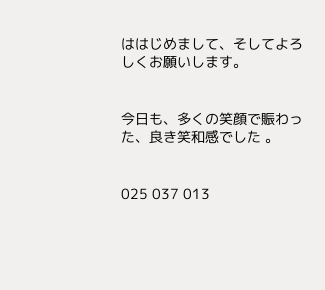ははじめまして、そしてよろしくお願いします。


今日も、多くの笑顔で賑わった、良き笑和感でした 。


025 037 013